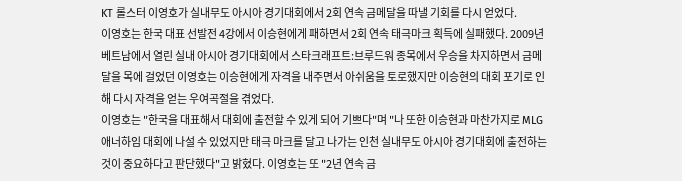KT 롤스터 이영호가 실내무도 아시아 경기대회에서 2회 연속 금메달을 따낼 기회를 다시 얻었다.
이영호는 한국 대표 선발전 4강에서 이승현에게 패하면서 2회 연속 태극마크 획득에 실패했다. 2009년 베트남에서 열린 실내 아시아 경기대회에서 스타크래프트:브루드워 종목에서 우승을 차지하면서 금메달을 목에 걸었던 이영호는 이승현에게 자격을 내주면서 아쉬움을 토로했지만 이승현의 대회 포기로 인해 다시 자격을 얻는 우여곡절을 겪었다.
이영호는 "한국을 대표해서 대회에 출전할 수 있게 되어 기쁘다"며 "나 또한 이승현과 마찬가지로 MLG 애너하임 대회에 나설 수 있었지만 태극 마크를 달고 나가는 인천 실내무도 아시아 경기대회에 출전하는 것이 중요하다고 판단했다"고 밝혔다. 이영호는 또 "2년 연속 금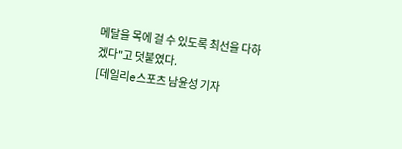메달을 목에 걸 수 있도록 최선을 다하겠다"고 덧붙였다.
[데일리e스포츠 남윤성 기자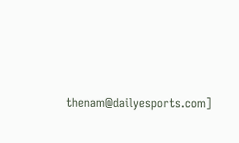thenam@dailyesports.com]